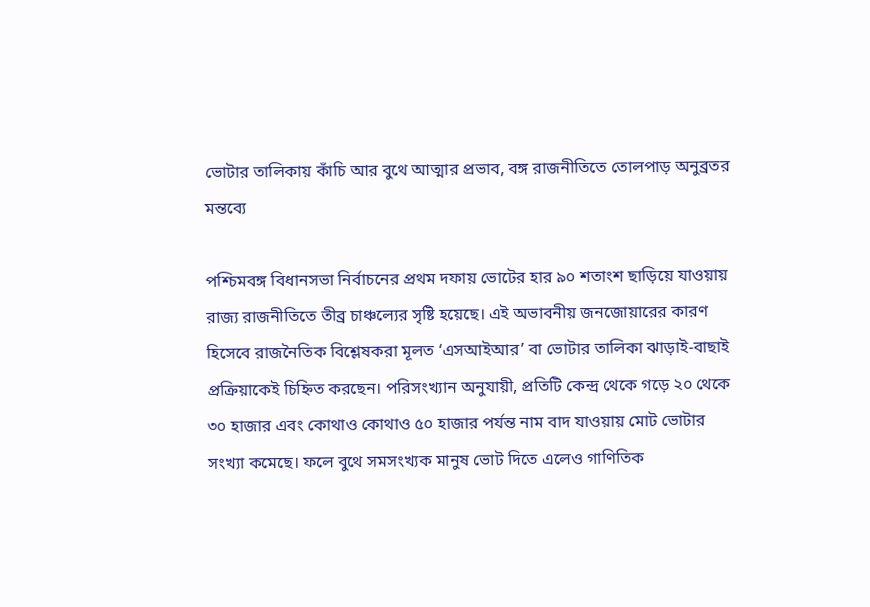ভোটার তালিকায় কাঁচি আর বুথে আত্মার প্রভাব, বঙ্গ রাজনীতিতে তোলপাড় অনুব্রতর মন্তব্যে

পশ্চিমবঙ্গ বিধানসভা নির্বাচনের প্রথম দফায় ভোটের হার ৯০ শতাংশ ছাড়িয়ে যাওয়ায় রাজ্য রাজনীতিতে তীব্র চাঞ্চল্যের সৃষ্টি হয়েছে। এই অভাবনীয় জনজোয়ারের কারণ হিসেবে রাজনৈতিক বিশ্লেষকরা মূলত ‘এসআইআর’ বা ভোটার তালিকা ঝাড়াই-বাছাই প্রক্রিয়াকেই চিহ্নিত করছেন। পরিসংখ্যান অনুযায়ী, প্রতিটি কেন্দ্র থেকে গড়ে ২০ থেকে ৩০ হাজার এবং কোথাও কোথাও ৫০ হাজার পর্যন্ত নাম বাদ যাওয়ায় মোট ভোটার সংখ্যা কমেছে। ফলে বুথে সমসংখ্যক মানুষ ভোট দিতে এলেও গাণিতিক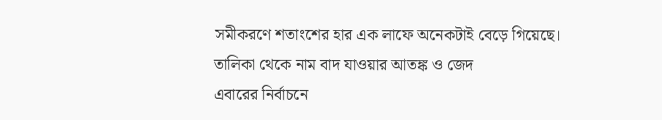সমীকরণে শতাংশের হার এক লাফে অনেকটাই বেড়ে গিয়েছে।
তালিকা থেকে নাম বাদ যাওয়ার আতঙ্ক ও জেদ
এবারের নির্বাচনে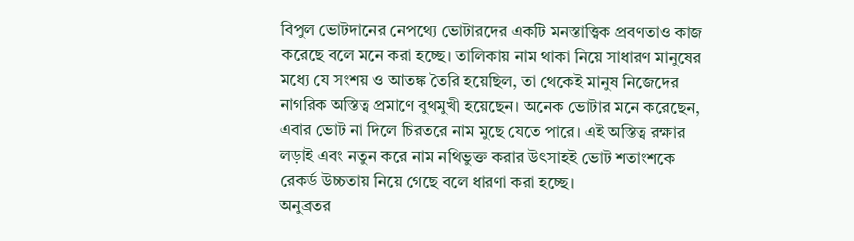বিপুল ভোটদানের নেপথ্যে ভোটারদের একটি মনস্তাত্ত্বিক প্রবণতাও কাজ করেছে বলে মনে করা হচ্ছে। তালিকায় নাম থাকা নিয়ে সাধারণ মানুষের মধ্যে যে সংশয় ও আতঙ্ক তৈরি হয়েছিল, তা থেকেই মানুষ নিজেদের নাগরিক অস্তিত্ব প্রমাণে বুথমুখী হয়েছেন। অনেক ভোটার মনে করেছেন, এবার ভোট না দিলে চিরতরে নাম মুছে যেতে পারে। এই অস্তিত্ব রক্ষার লড়াই এবং নতুন করে নাম নথিভুক্ত করার উৎসাহই ভোট শতাংশকে রেকর্ড উচ্চতায় নিয়ে গেছে বলে ধারণা করা হচ্ছে।
অনুব্রতর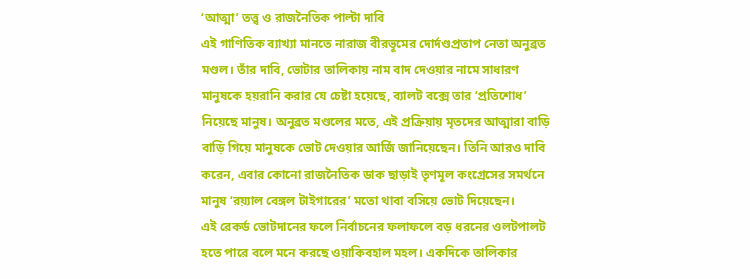‘আত্মা’ তত্ত্ব ও রাজনৈতিক পাল্টা দাবি
এই গাণিতিক ব্যাখ্যা মানতে নারাজ বীরভূমের দোর্দণ্ডপ্রতাপ নেতা অনুব্রত মণ্ডল। তাঁর দাবি, ভোটার তালিকায় নাম বাদ দেওয়ার নামে সাধারণ মানুষকে হয়রানি করার যে চেষ্টা হয়েছে, ব্যালট বক্সে তার ‘প্রতিশোধ’ নিয়েছে মানুষ। অনুব্রত মণ্ডলের মতে, এই প্রক্রিয়ায় মৃতদের আত্মারা বাড়ি বাড়ি গিয়ে মানুষকে ভোট দেওয়ার আর্জি জানিয়েছেন। তিনি আরও দাবি করেন, এবার কোনো রাজনৈতিক ডাক ছাড়াই তৃণমূল কংগ্রেসের সমর্থনে মানুষ ‘রয়্যাল বেঙ্গল টাইগারের’ মতো থাবা বসিয়ে ভোট দিয়েছেন।
এই রেকর্ড ভোটদানের ফলে নির্বাচনের ফলাফলে বড় ধরনের ওলটপালট হতে পারে বলে মনে করছে ওয়াকিবহাল মহল। একদিকে তালিকার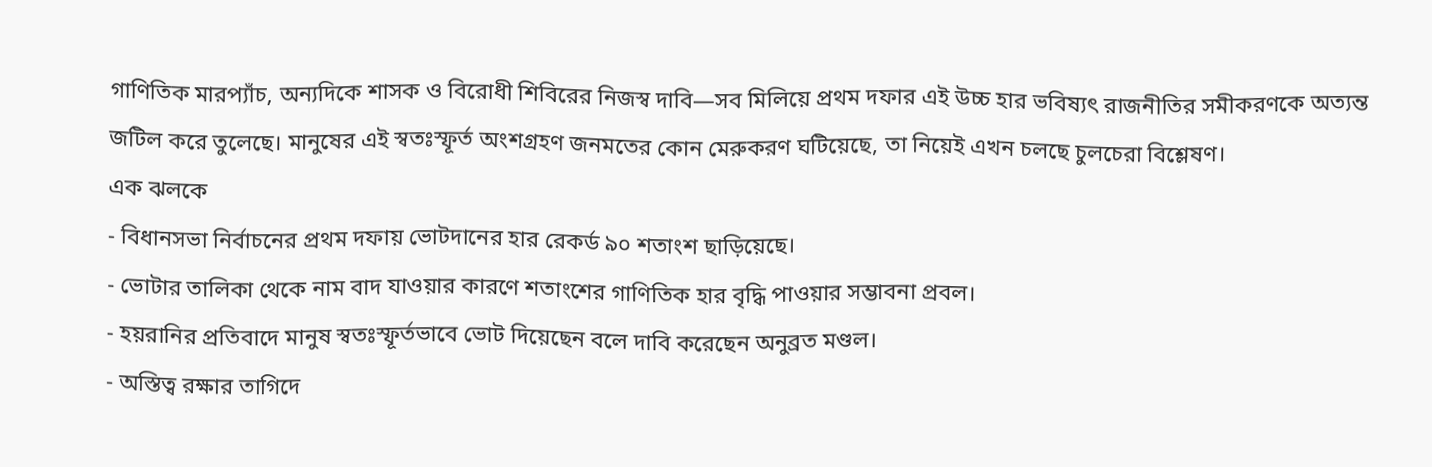গাণিতিক মারপ্যাঁচ, অন্যদিকে শাসক ও বিরোধী শিবিরের নিজস্ব দাবি—সব মিলিয়ে প্রথম দফার এই উচ্চ হার ভবিষ্যৎ রাজনীতির সমীকরণকে অত্যন্ত জটিল করে তুলেছে। মানুষের এই স্বতঃস্ফূর্ত অংশগ্রহণ জনমতের কোন মেরুকরণ ঘটিয়েছে, তা নিয়েই এখন চলছে চুলচেরা বিশ্লেষণ।
এক ঝলকে
- বিধানসভা নির্বাচনের প্রথম দফায় ভোটদানের হার রেকর্ড ৯০ শতাংশ ছাড়িয়েছে।
- ভোটার তালিকা থেকে নাম বাদ যাওয়ার কারণে শতাংশের গাণিতিক হার বৃদ্ধি পাওয়ার সম্ভাবনা প্রবল।
- হয়রানির প্রতিবাদে মানুষ স্বতঃস্ফূর্তভাবে ভোট দিয়েছেন বলে দাবি করেছেন অনুব্রত মণ্ডল।
- অস্তিত্ব রক্ষার তাগিদে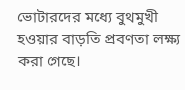ভোটারদের মধ্যে বুথমুখী হওয়ার বাড়তি প্রবণতা লক্ষ্য করা গেছে।